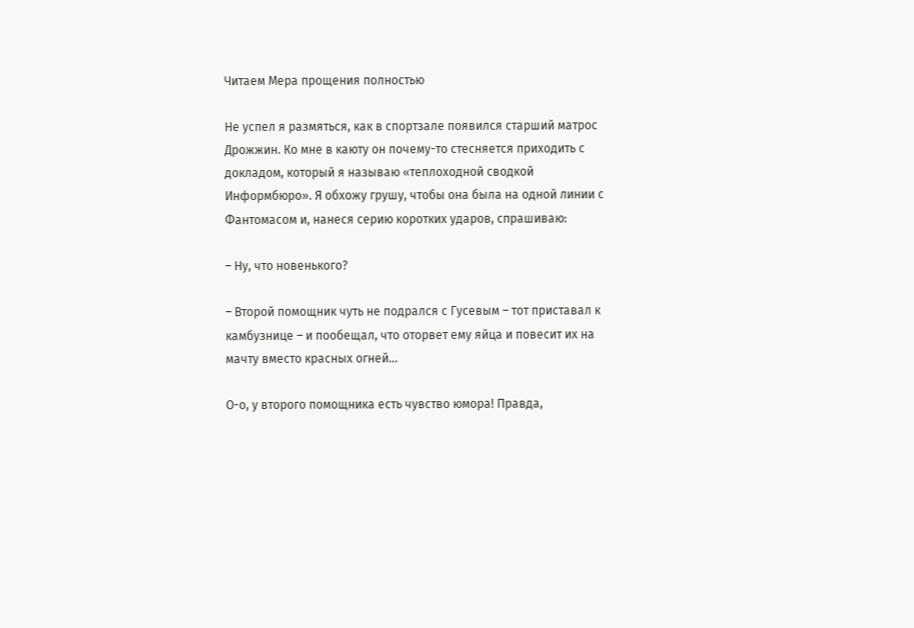Читаем Мера прощения полностью

Не успел я размяться, как в спортзале появился старший матрос Дрожжин. Ко мне в каюту он почему-то стесняется приходить с докладом, который я называю «теплоходной сводкой Информбюро». Я обхожу грушу, чтобы она была на одной линии с Фантомасом и, нанеся серию коротких ударов, спрашиваю:

– Ну, что новенького?

– Второй помощник чуть не подрался с Гусевым – тот приставал к камбузнице – и пообещал, что оторвет ему яйца и повесит их на мачту вместо красных огней...

О-о, у второго помощника есть чувство юмора! Правда,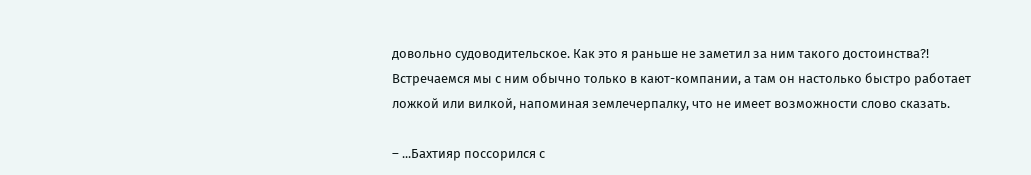довольно судоводительское. Как это я раньше не заметил за ним такого достоинства?! Встречаемся мы с ним обычно только в кают-компании, а там он настолько быстро работает ложкой или вилкой, напоминая землечерпалку, что не имеет возможности слово сказать.

– ...Бахтияр поссорился с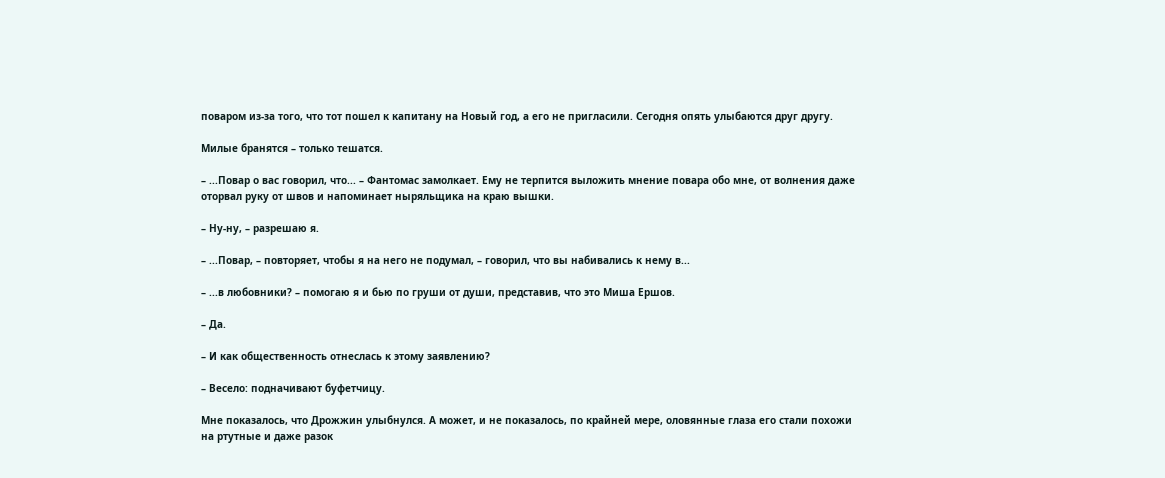поваром из-за того, что тот пошел к капитану на Новый год, а его не пригласили. Сегодня опять улыбаются друг другу.

Милые бранятся – только тешатся.

– ...Повар о вас говорил, что... – Фантомас замолкает. Ему не терпится выложить мнение повара обо мне, от волнения даже оторвал руку от швов и напоминает ныряльщика на краю вышки.

– Ну-ну, – разрешаю я.

– ...Повар, – повторяет, чтобы я на него не подумал, – говорил, что вы набивались к нему в...

– ...в любовники? – помогаю я и бью по груши от души, представив, что это Миша Ершов.

– Да.

– И как общественность отнеслась к этому заявлению?

– Весело: подначивают буфетчицу.

Мне показалось, что Дрожжин улыбнулся. А может, и не показалось, по крайней мере, оловянные глаза его стали похожи на ртутные и даже разок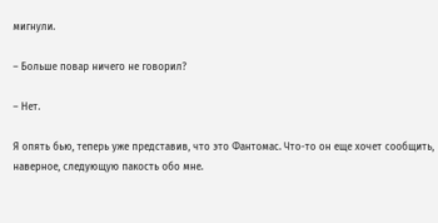мигнули.

– Больше повар ничего не говорил?

– Нет.

Я опять бью, теперь уже представив, что это Фантомас. Что-то он еще хочет сообщить, наверное, следующую пакость обо мне.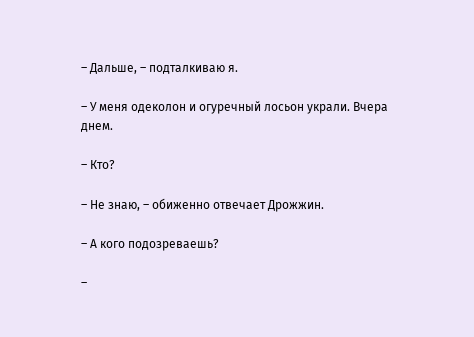– Дальше, – подталкиваю я.

– У меня одеколон и огуречный лосьон украли. Вчера днем.

– Кто?

– Не знаю, – обиженно отвечает Дрожжин.

– А кого подозреваешь?

–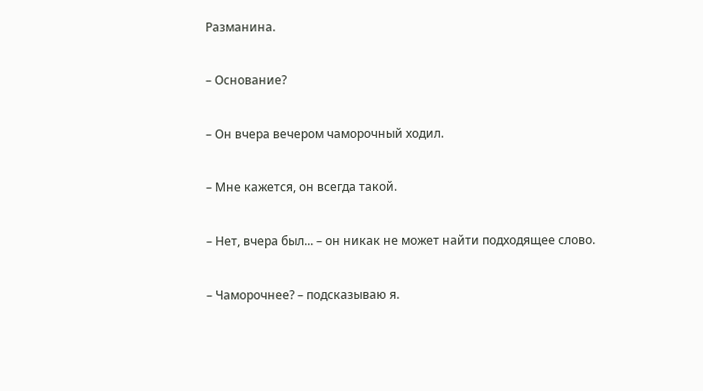Разманина.

– Основание?

– Он вчера вечером чаморочный ходил.

– Мне кажется, он всегда такой.

– Нет, вчера был... – он никак не может найти подходящее слово.

– Чаморочнее? – подсказываю я.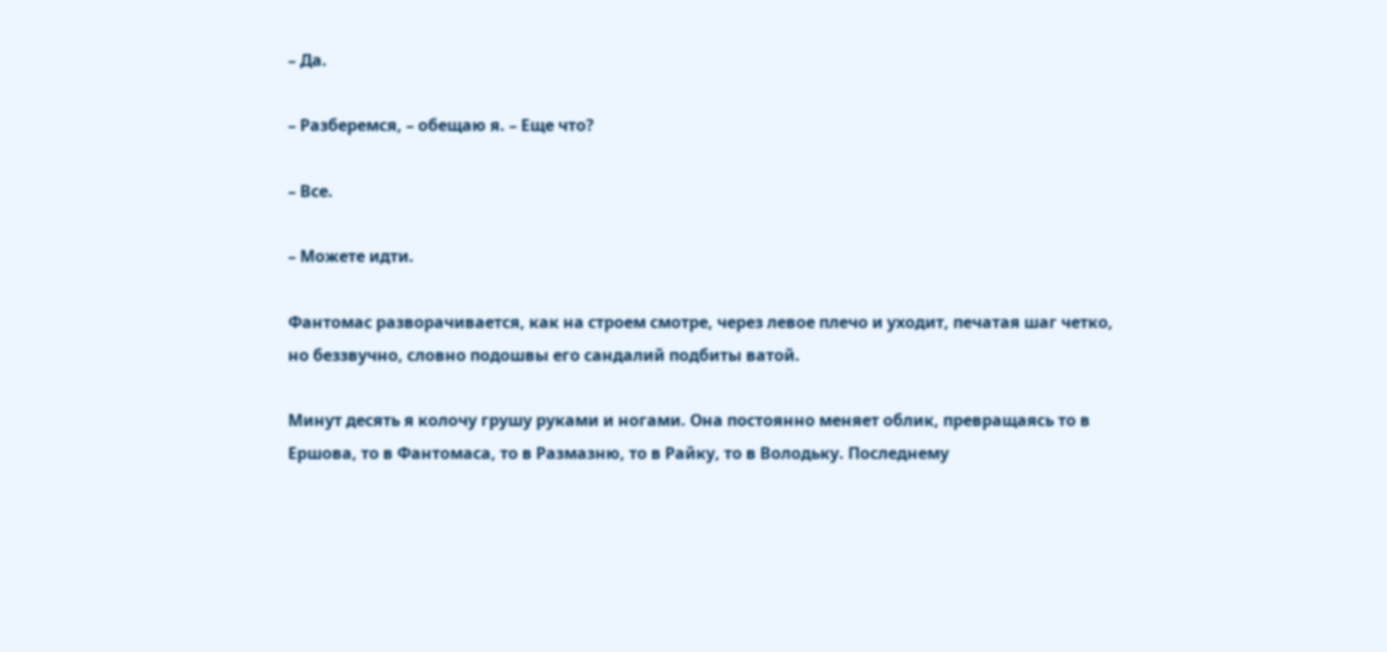– Да.

– Разберемся, – обещаю я. – Еще что?

– Все.

– Можете идти.

Фантомас разворачивается, как на строем смотре, через левое плечо и уходит, печатая шаг четко, но беззвучно, словно подошвы его сандалий подбиты ватой.

Минут десять я колочу грушу руками и ногами. Она постоянно меняет облик, превращаясь то в Ершова, то в Фантомаса, то в Размазню, то в Райку, то в Володьку. Последнему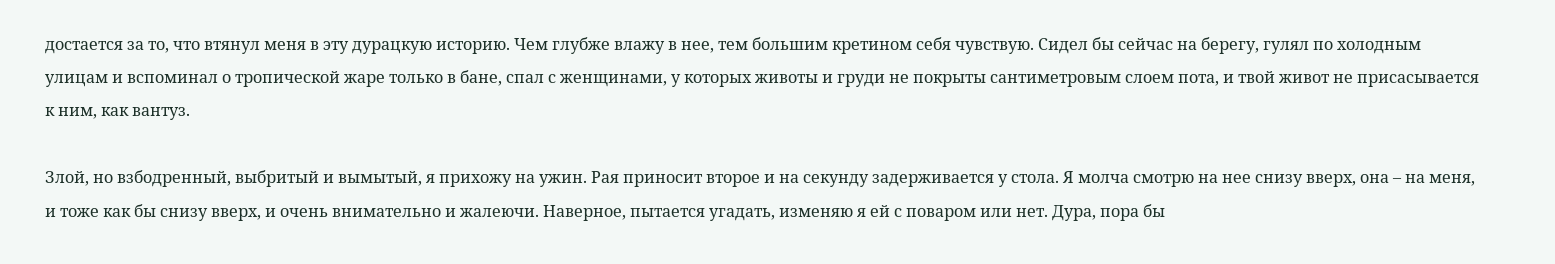достается за то, что втянул меня в эту дурацкую историю. Чем глубже влажу в нее, тем большим кретином себя чувствую. Сидел бы сейчас на берегу, гулял по холодным улицам и вспоминал о тропической жаре только в бане, спал с женщинами, у которых животы и груди не покрыты сантиметровым слоем пота, и твой живот не присасывается к ним, как вантуз.

Злой, но взбодренный, выбритый и вымытый, я прихожу на ужин. Рая приносит второе и на секунду задерживается у стола. Я молча смотрю на нее снизу вверх, она – на меня, и тоже как бы снизу вверх, и очень внимательно и жалеючи. Наверное, пытается угадать, изменяю я ей с поваром или нет. Дура, пора бы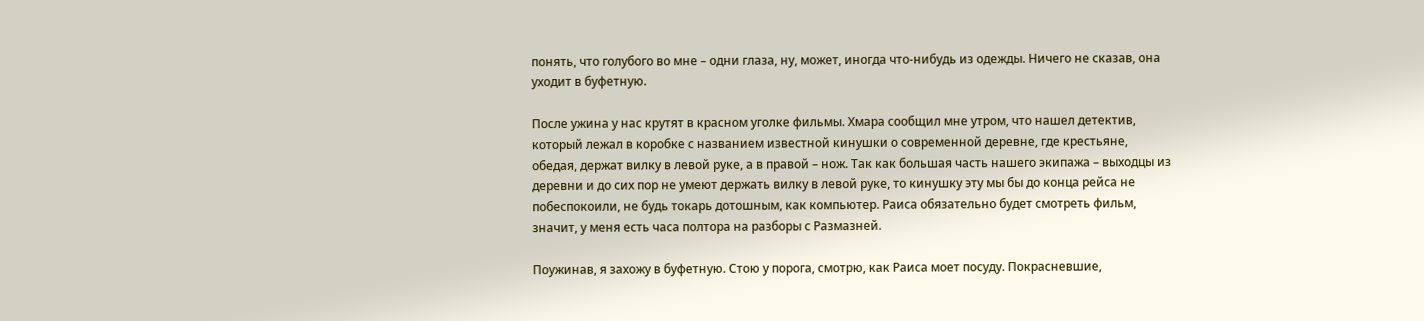понять, что голубого во мне – одни глаза, ну, может, иногда что-нибудь из одежды. Ничего не сказав, она уходит в буфетную.

После ужина у нас крутят в красном уголке фильмы. Хмара сообщил мне утром, что нашел детектив, который лежал в коробке с названием известной кинушки о современной деревне, где крестьяне, обедая, держат вилку в левой руке, а в правой – нож. Так как большая часть нашего экипажа – выходцы из деревни и до сих пор не умеют держать вилку в левой руке, то кинушку эту мы бы до конца рейса не побеспокоили, не будь токарь дотошным, как компьютер. Раиса обязательно будет смотреть фильм, значит, у меня есть часа полтора на разборы с Размазней.

Поужинав, я захожу в буфетную. Стою у порога, смотрю, как Раиса моет посуду. Покрасневшие,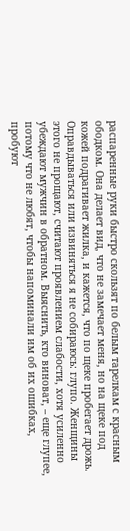распаренные руки быстро скользят по белым тарелкам с красным ободком. Она делает вид, что не замечает меня, но на щеке под кожей подрагивает жилка, и кажется, что по щеке пробегает дрожь. Оправдываться или извиняться я не собираюсь: глупо. Женщины этого не прощают, считают проявлением слабости, хотя усиленно убеждают мужчин в обратном. Выяснить, кто виноват, – еще глупее, потому что не любят, чтобы напоминали им об их ошибках, пробуют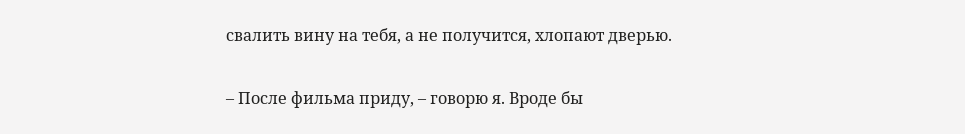свалить вину на тебя, а не получится, хлопают дверью.

– После фильма приду, – говорю я. Вроде бы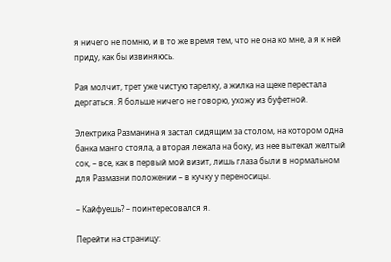я ничего не помню, и в то же время тем, что не она ко мне, а я к ней приду, как бы извиняюсь.

Рая молчит, трет уже чистую тарелку, а жилка на щеке перестала дергаться. Я больше ничего не говорю, ухожу из буфетной.

Электрика Разманина я застал сидящим за столом, на котором одна банка манго стояла, а вторая лежала на боку, из нее вытекал желтый сок, – все, как в первый мой визит, лишь глаза были в нормальном для Размазни положении – в кучку у переносицы.

– Кайфуешь? – поинтересовался я.

Перейти на страницу: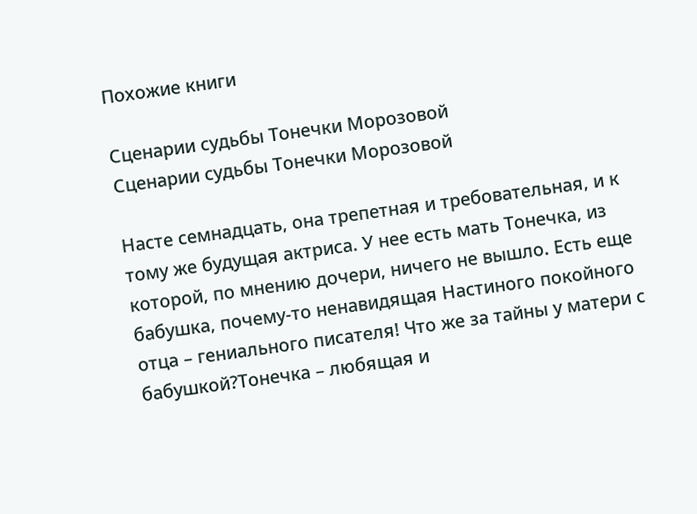Похожие книги

Сценарии судьбы Тонечки Морозовой
Сценарии судьбы Тонечки Морозовой

Насте семнадцать, она трепетная и требовательная, и к тому же будущая актриса. У нее есть мать Тонечка, из которой, по мнению дочери, ничего не вышло. Есть еще бабушка, почему-то ненавидящая Настиного покойного отца – гениального писателя! Что же за тайны у матери с бабушкой?Тонечка – любящая и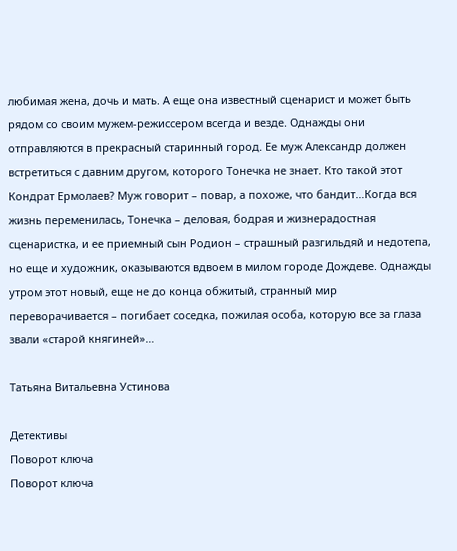любимая жена, дочь и мать. А еще она известный сценарист и может быть рядом со своим мужем-режиссером всегда и везде. Однажды они отправляются в прекрасный старинный город. Ее муж Александр должен встретиться с давним другом, которого Тонечка не знает. Кто такой этот Кондрат Ермолаев? Муж говорит – повар, а похоже, что бандит…Когда вся жизнь переменилась, Тонечка – деловая, бодрая и жизнерадостная сценаристка, и ее приемный сын Родион – страшный разгильдяй и недотепа, но еще и художник, оказываются вдвоем в милом городе Дождеве. Однажды утром этот новый, еще не до конца обжитый, странный мир переворачивается – погибает соседка, пожилая особа, которую все за глаза звали «старой княгиней»…

Татьяна Витальевна Устинова

Детективы
Поворот ключа
Поворот ключа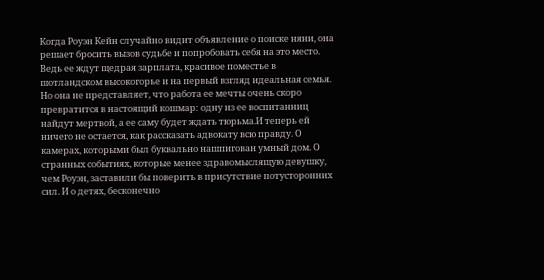Когда Роуэн Кейн случайно видит объявление о поиске няни, она решает бросить вызов судьбе и попробовать себя на это место. Ведь ее ждут щедрая зарплата, красивое поместье в шотландском высокогорье и на первый взгляд идеальная семья. Но она не представляет, что работа ее мечты очень скоро превратится в настоящий кошмар: одну из ее воспитанниц найдут мертвой, а ее саму будет ждать тюрьма.И теперь ей ничего не остается, как рассказать адвокату всю правду. О камерах, которыми был буквально нашпигован умный дом. О странных событиях, которые менее здравомыслящую девушку, чем Роуэн, заставили бы поверить в присутствие потусторонних сил. И о детях, бесконечно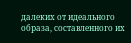далеких от идеального образа, составленного их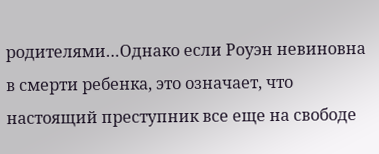родителями…Однако если Роуэн невиновна в смерти ребенка, это означает, что настоящий преступник все еще на свободе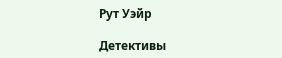Рут Уэйр

Детективы